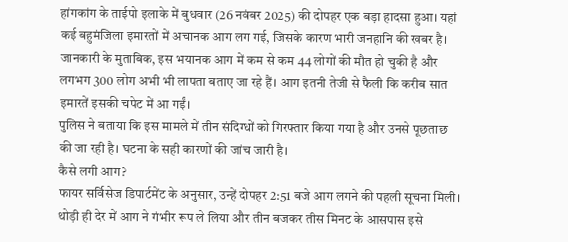हांगकांग के ताईपो इलाके में बुधवार (26 नवंबर 2025) की दोपहर एक बड़ा हादसा हुआ। यहां कई बहुमंजिला इमारतों में अचानक आग लग गई, जिसके कारण भारी जनहानि की खबर है। जानकारी के मुताबिक, इस भयानक आग में कम से कम 44 लोगों की मौत हो चुकी है और लगभग 300 लोग अभी भी लापता बताए जा रहे हैं। आग इतनी तेजी से फैली कि करीब सात इमारतें इसकी चपेट में आ गईं।
पुलिस ने बताया कि इस मामले में तीन संदिग्धों को गिरफ्तार किया गया है और उनसे पूछताछ की जा रही है। घटना के सही कारणों की जांच जारी है।
कैसे लगी आग?
फायर सर्विसेज डिपार्टमेंट के अनुसार, उन्हें दोपहर 2:51 बजे आग लगने की पहली सूचना मिली। थोड़ी ही देर में आग ने गंभीर रूप ले लिया और तीन बजकर तीस मिनट के आसपास इसे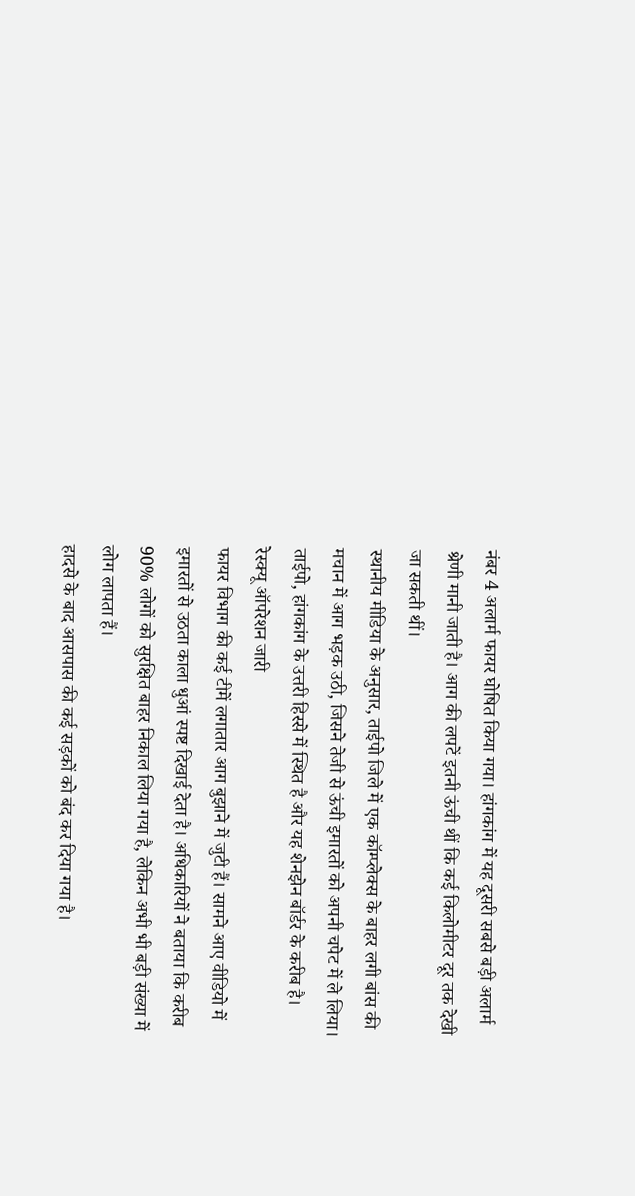नंबर 4 अलार्म फायर घोषित किया गया। हांगकांग में यह दूसरी सबसे बड़ी अलार्म श्रेणी मानी जाती है। आग की लपटें इतनी ऊंची थीं कि कई किलोमीटर दूर तक देखी जा सकती थीं।
स्थानीय मीडिया के अनुसार, ताईपो जिले में एक कॉम्प्लेक्स के बाहर लगी बांस की मचान में आग भड़क उठी, जिसने तेजी से ऊंची इमारतों को अपनी चपेट में ले लिया। ताईपो, हांगकांग के उत्तरी हिस्से में स्थित है और यह शेनझेन बॉर्डर के करीब है।
रेस्क्यू ऑपरेशन जारी
फायर विभाग की कई टीमें लगातार आग बुझाने में जुटी हैं। सामने आए वीडियो में इमारतों से उठता काला धुआं स्पष्ट दिखाई देता है। अधिकारियों ने बताया कि करीब 90% लोगों को सुरक्षित बाहर निकाल लिया गया है, लेकिन अभी भी बड़ी संख्या में लोग लापता हैं।
हादसे के बाद आसपास की कई सड़कों को बंद कर दिया गया है।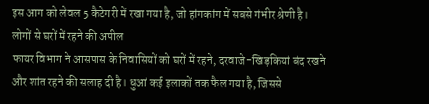इस आग को लेवल 5 कैटेगरी में रखा गया है, जो हांगकांग में सबसे गंभीर श्रेणी है।
लोगों से घरों में रहने की अपील
फायर विभाग ने आसपास के निवासियों को घरों में रहने, दरवाजे-खिड़कियां बंद रखने और शांत रहने की सलाह दी है। धुआं कई इलाकों तक फैल गया है, जिससे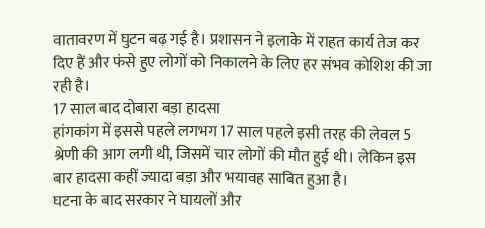वातावरण में घुटन बढ़ गई है। प्रशासन ने इलाके में राहत कार्य तेज कर दिए हैं और फंसे हुए लोगों को निकालने के लिए हर संभव कोशिश की जा रही है।
17 साल बाद दोबारा बड़ा हादसा
हांगकांग में इससे पहले लगभग 17 साल पहले इसी तरह की लेवल 5 श्रेणी की आग लगी थी, जिसमें चार लोगों की मौत हुई थी। लेकिन इस बार हादसा कहीं ज्यादा बड़ा और भयावह साबित हुआ है।
घटना के बाद सरकार ने घायलों और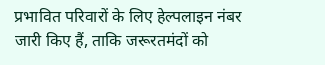प्रभावित परिवारों के लिए हेल्पलाइन नंबर जारी किए हैं, ताकि जरूरतमंदों को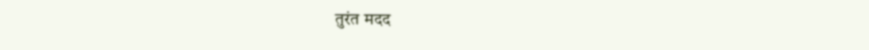तुरंत मदद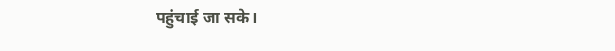पहुंचाई जा सके।